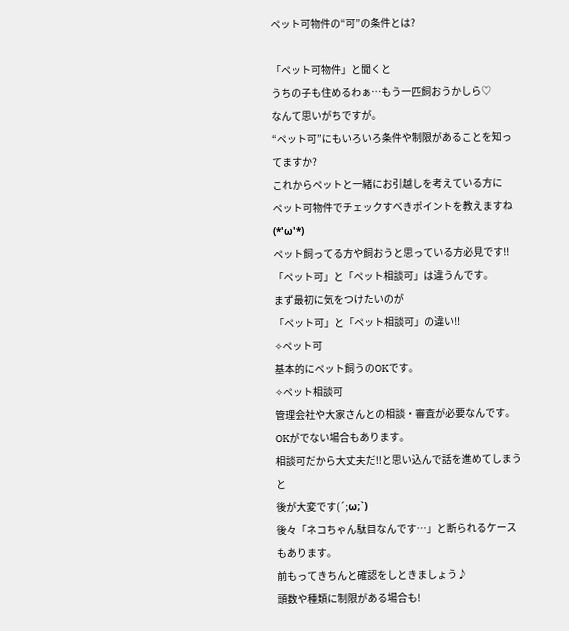ペット可物件の“可”の条件とは?

「ペット可物件」と聞くと
うちの子も住めるわぁ…もう一匹飼おうかしら♡
なんて思いがちですが。
“ペット可”にもいろいろ条件や制限があることを知ってますか?
これからペットと一緒にお引越しを考えている方に
ペット可物件でチェックすべきポイントを教えますね(*'ω'*)
ペット飼ってる方や飼おうと思っている方必見です‼
「ペット可」と「ペット相談可」は違うんです。
まず最初に気をつけたいのが
「ペット可」と「ペット相談可」の違い‼
✧ペット可
基本的にペット飼うのOKです。
✧ペット相談可
管理会社や大家さんとの相談・審査が必要なんです。
OKがでない場合もあります。
相談可だから大丈夫だ‼と思い込んで話を進めてしまうと
後が大変です(´;ω;`)
後々「ネコちゃん駄目なんです…」と断られるケースもあります。
前もってきちんと確認をしときましょう♪
頭数や種類に制限がある場合も!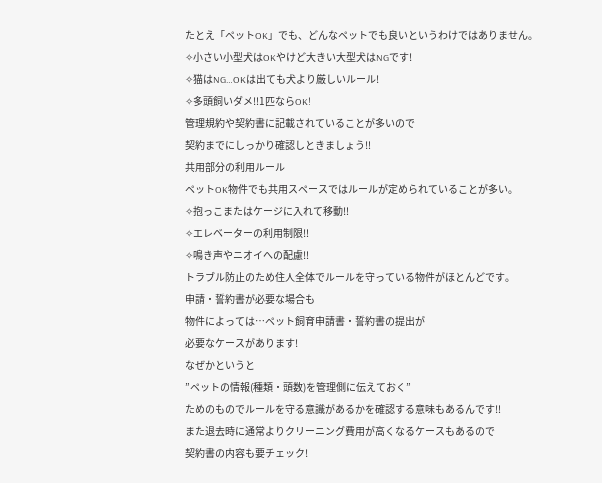たとえ「ペットOK」でも、どんなペットでも良いというわけではありません。
✧小さい小型犬はOKやけど大きい大型犬はNGです!
✧猫はNG…OKは出ても犬より厳しいルール!
✧多頭飼いダメ‼1匹ならOK!
管理規約や契約書に記載されていることが多いので
契約までにしっかり確認しときましょう‼
共用部分の利用ルール
ペットOK物件でも共用スペースではルールが定められていることが多い。
✧抱っこまたはケージに入れて移動‼
✧エレベーターの利用制限‼
✧鳴き声やニオイへの配慮‼
トラブル防止のため住人全体でルールを守っている物件がほとんどです。
申請・誓約書が必要な場合も
物件によっては…ペット飼育申請書・誓約書の提出が
必要なケースがあります!
なぜかというと
”ペットの情報(種類・頭数)を管理側に伝えておく”
ためのものでルールを守る意識があるかを確認する意味もあるんです‼
また退去時に通常よりクリーニング費用が高くなるケースもあるので
契約書の内容も要チェック!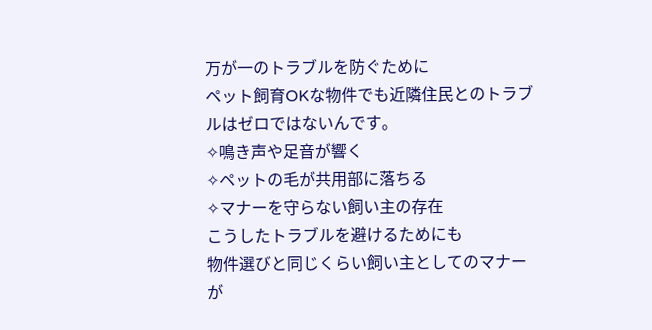万が一のトラブルを防ぐために
ペット飼育OKな物件でも近隣住民とのトラブルはゼロではないんです。
✧鳴き声や足音が響く
✧ペットの毛が共用部に落ちる
✧マナーを守らない飼い主の存在
こうしたトラブルを避けるためにも
物件選びと同じくらい飼い主としてのマナーが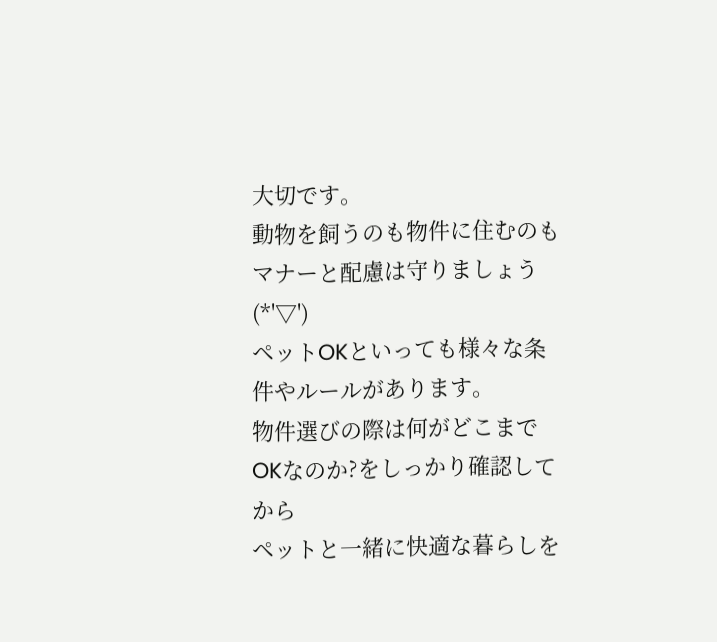大切です。
動物を飼うのも物件に住むのもマナーと配慮は守りましょう(*'▽')
ペットOKといっても様々な条件やルールがあります。
物件選びの際は何がどこまでOKなのか?をしっかり確認してから
ペットと一緒に快適な暮らしを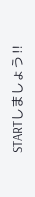STARTしましょう‼